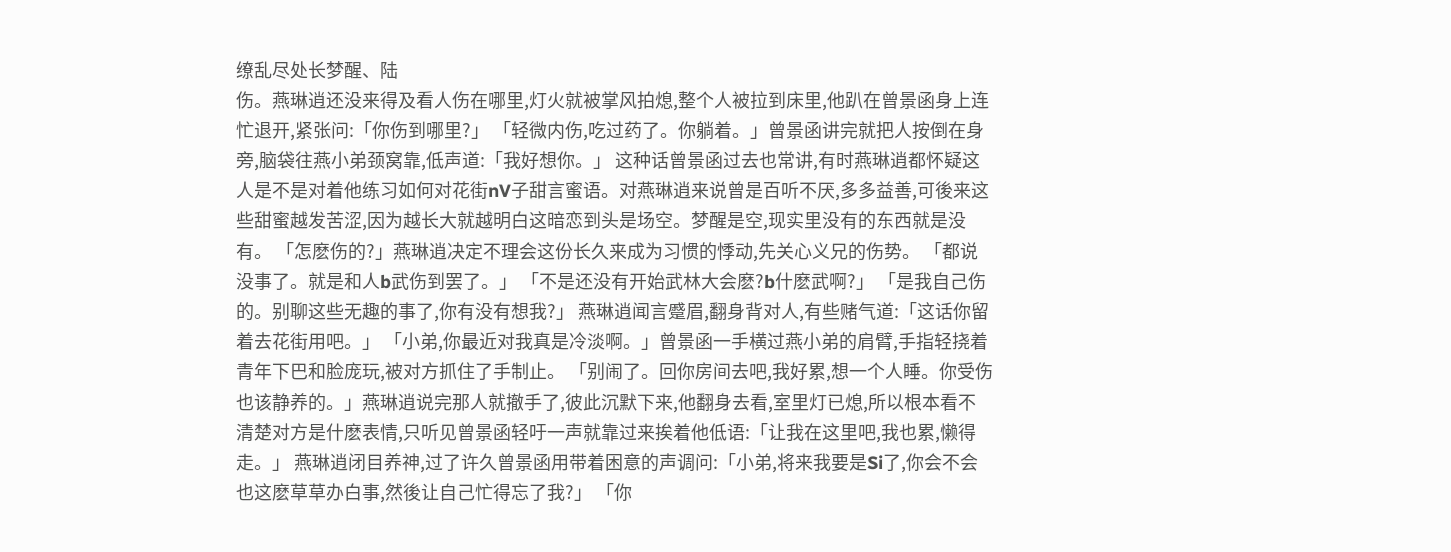缭乱尽处长梦醒、陆
伤。燕琳逍还没来得及看人伤在哪里,灯火就被掌风拍熄,整个人被拉到床里,他趴在曾景函身上连忙退开,紧张问:「你伤到哪里?」 「轻微内伤,吃过药了。你躺着。」曾景函讲完就把人按倒在身旁,脑袋往燕小弟颈窝靠,低声道:「我好想你。」 这种话曾景函过去也常讲,有时燕琳逍都怀疑这人是不是对着他练习如何对花街nV子甜言蜜语。对燕琳逍来说曾是百听不厌,多多益善,可後来这些甜蜜越发苦涩,因为越长大就越明白这暗恋到头是场空。梦醒是空,现实里没有的东西就是没有。 「怎麽伤的?」燕琳逍决定不理会这份长久来成为习惯的悸动,先关心义兄的伤势。 「都说没事了。就是和人b武伤到罢了。」 「不是还没有开始武林大会麽?b什麽武啊?」 「是我自己伤的。别聊这些无趣的事了,你有没有想我?」 燕琳逍闻言蹙眉,翻身背对人,有些赌气道:「这话你留着去花街用吧。」 「小弟,你最近对我真是冷淡啊。」曾景函一手横过燕小弟的肩臂,手指轻挠着青年下巴和脸庞玩,被对方抓住了手制止。 「别闹了。回你房间去吧,我好累,想一个人睡。你受伤也该静养的。」燕琳逍说完那人就撤手了,彼此沉默下来,他翻身去看,室里灯已熄,所以根本看不清楚对方是什麽表情,只听见曾景函轻吁一声就靠过来挨着他低语:「让我在这里吧,我也累,懒得走。」 燕琳逍闭目养神,过了许久曾景函用带着困意的声调问:「小弟,将来我要是Si了,你会不会也这麽草草办白事,然後让自己忙得忘了我?」 「你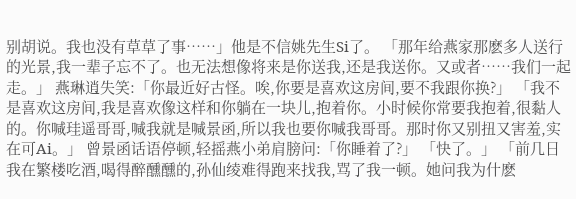别胡说。我也没有草草了事……」他是不信姚先生Si了。 「那年给燕家那麽多人送行的光景,我一辈子忘不了。也无法想像将来是你送我,还是我送你。又或者……我们一起走。」 燕琳逍失笑:「你最近好古怪。唉,你要是喜欢这房间,要不我跟你换?」 「我不是喜欢这房间,我是喜欢像这样和你躺在一块儿,抱着你。小时候你常要我抱着,很黏人的。你喊珪遥哥哥,喊我就是喊景函,所以我也要你喊我哥哥。那时你又别扭又害羞,实在可Ai。」 曾景函话语停顿,轻摇燕小弟肩膀问:「你睡着了?」 「快了。」 「前几日我在繁楼吃酒,喝得醉醺醺的,孙仙绫难得跑来找我,骂了我一顿。她问我为什麽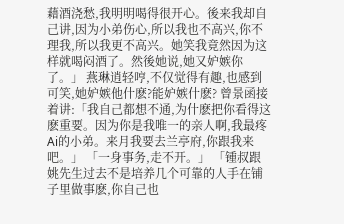藉酒浇愁,我明明喝得很开心。後来我却自己讲,因为小弟伤心,所以我也不高兴,你不理我,所以我更不高兴。她笑我竟然因为这样就喝闷酒了。然後她说,她又妒嫉你了。」 燕琳逍轻哼,不仅觉得有趣,也感到可笑,她妒嫉他什麽?能妒嫉什麽? 曾景函接着讲:「我自己都想不通,为什麽把你看得这麽重要。因为你是我唯一的亲人啊,我最疼Ai的小弟。来月我要去兰亭府,你跟我来吧。」 「一身事务,走不开。」 「锺叔跟姚先生过去不是培养几个可靠的人手在铺子里做事麽,你自己也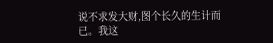说不求发大财,图个长久的生计而已。我这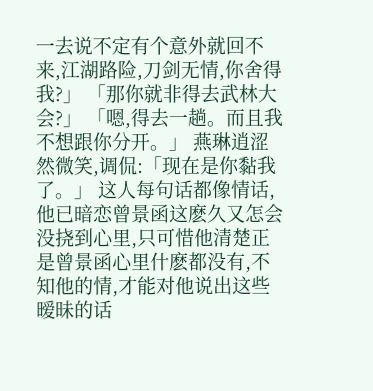一去说不定有个意外就回不来,江湖路险,刀剑无情,你舍得我?」 「那你就非得去武林大会?」 「嗯,得去一趟。而且我不想跟你分开。」 燕琳逍涩然微笑,调侃:「现在是你黏我了。」 这人每句话都像情话,他已暗恋曾景函这麽久又怎会没挠到心里,只可惜他清楚正是曾景函心里什麽都没有,不知他的情,才能对他说出这些暧昧的话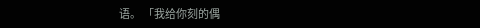语。 「我给你刻的偶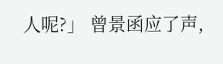人呢?」 曾景函应了声,